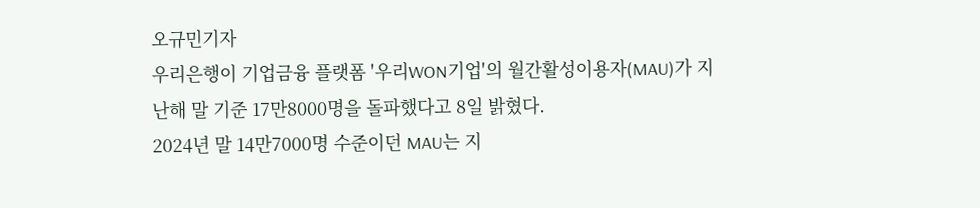오규민기자
우리은행이 기업금융 플랫폼 '우리WON기업'의 월간활성이용자(MAU)가 지난해 말 기준 17만8000명을 돌파했다고 8일 밝혔다.
2024년 말 14만7000명 수준이던 MAU는 지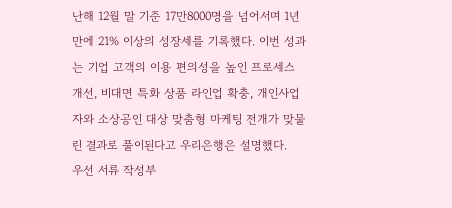난해 12월 말 기준 17만8000명을 넘어서며 1년 만에 21% 이상의 성장세를 기록했다. 이번 성과는 기업 고객의 이용 편의성을 높인 프로세스 개선, 비대면 특화 상품 라인업 확충, 개인사업자와 소상공인 대상 맞춤형 마케팅 전개가 맞물린 결과로 풀이된다고 우리은행은 설명했다.
우선 서류 작성부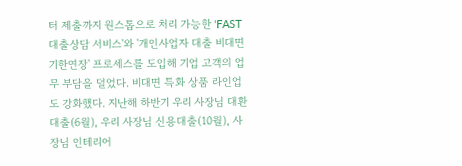터 제출까지 원스톱으로 처리 가능한 'FAST 대출상담 서비스'와 '개인사업자 대출 비대면 기한연장' 프로세스를 도입해 기업 고객의 업무 부담을 덜었다. 비대면 특화 상품 라인업도 강화했다. 지난해 하반기 우리 사장님 대환대출(6월), 우리 사장님 신용대출(10월), 사장님 인테리어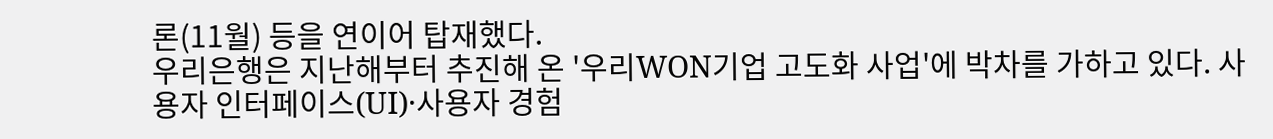론(11월) 등을 연이어 탑재했다.
우리은행은 지난해부터 추진해 온 '우리WON기업 고도화 사업'에 박차를 가하고 있다. 사용자 인터페이스(UI)·사용자 경험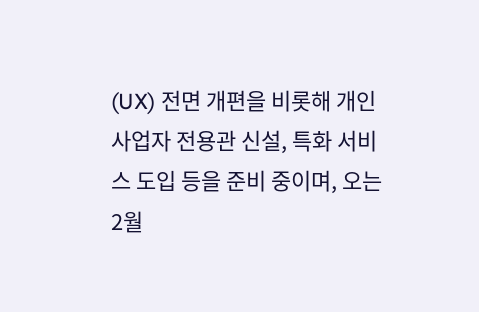(UX) 전면 개편을 비롯해 개인사업자 전용관 신설, 특화 서비스 도입 등을 준비 중이며, 오는 2월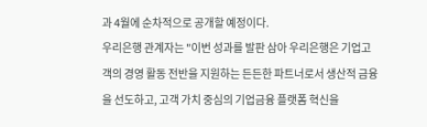과 4월에 순차적으로 공개할 예정이다.
우리은행 관계자는 "이번 성과를 발판 삼아 우리은행은 기업고객의 경영 활동 전반을 지원하는 든든한 파트너로서 생산적 금융을 선도하고, 고객 가치 중심의 기업금융 플랫폼 혁신을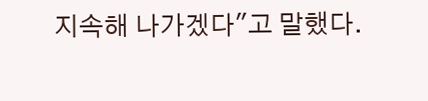지속해 나가겠다"고 말했다.